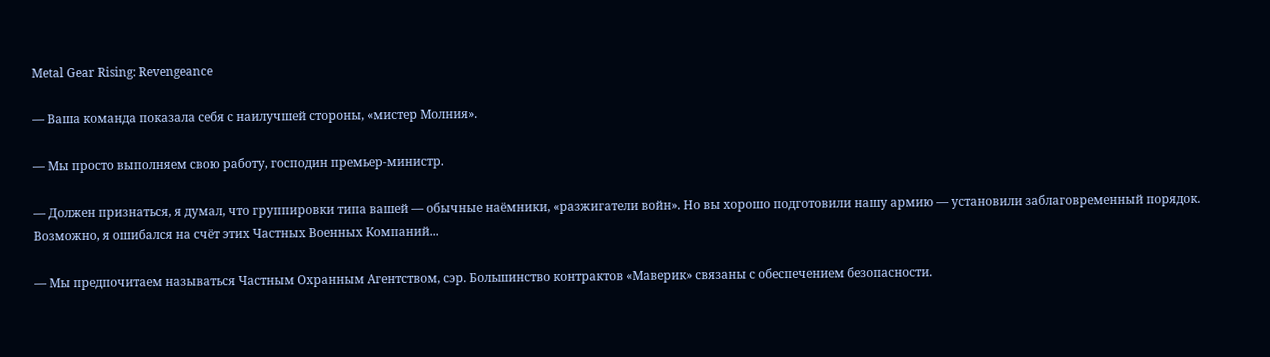Metal Gear Rising: Revengeance

— Ваша команда показала себя с наилучшей стороны, «мистер Молния».

— Мы просто выполняем свою работу, господин премьер-министр.

— Должен признаться, я думал, что группировки типа вашей — обычные наёмники, «разжигатели войн». Но вы хорошо подготовили нашу армию — установили заблаговременный порядок. Возможно, я ошибался на счёт этих Частных Военных Компаний...

— Мы предпочитаем называться Частным Охранным Агентством, сэр. Большинство контрактов «Маверик» связаны с обеспечением безопасности.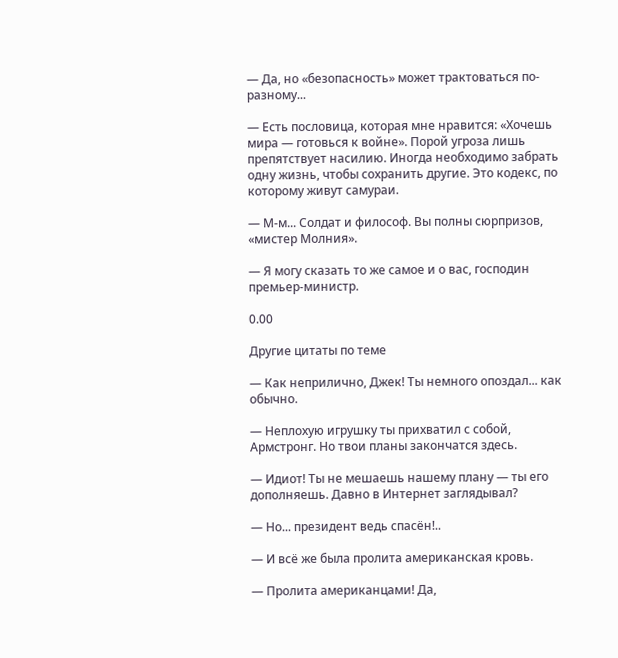— Да, но «безопасность» может трактоваться по-разному...

— Есть пословица, которая мне нравится: «Хочешь мира — готовься к войне». Порой угроза лишь препятствует насилию. Иногда необходимо забрать одну жизнь, чтобы сохранить другие. Это кодекс, по которому живут самураи.

— М-м... Солдат и философ. Вы полны сюрпризов, «мистер Молния».

— Я могу сказать то же самое и о вас, господин премьер-министр.

0.00

Другие цитаты по теме

— Как неприлично, Джек! Ты немного опоздал... как обычно.

— Неплохую игрушку ты прихватил с собой, Армстронг. Но твои планы закончатся здесь.

— Идиот! Ты не мешаешь нашему плану — ты его дополняешь. Давно в Интернет заглядывал?

— Но... президент ведь спасён!..

— И всё же была пролита американская кровь.

— Пролита американцами! Да,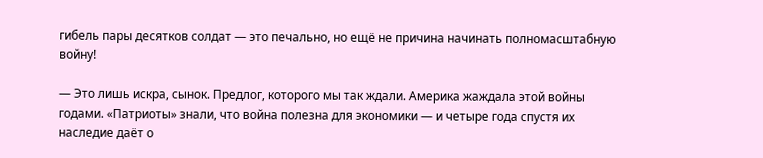гибель пары десятков солдат — это печально, но ещё не причина начинать полномасштабную войну!

— Это лишь искра, сынок. Предлог, которого мы так ждали. Америка жаждала этой войны годами. «Патриоты» знали, что война полезна для экономики — и четыре года спустя их наследие даёт о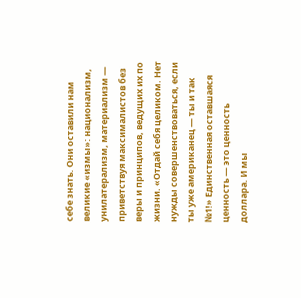себе знать. Они оставили нам великие «измы»: национализм, унилатерализм, материализм — приветствуя максималистов без веры и принципов, ведущих их по жизни. «Отдай себя целиком. Нет нужды совершенствоваться, если ты уже американец — ты и так №1!» Единственная оставшаяся ценность — это ценность доллара. И мы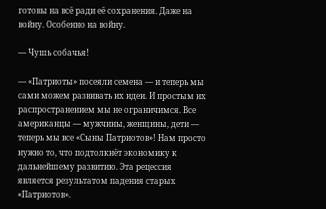готовы на всё ради её сохранения. Даже на войну. Особенно на войну.

— Чушь собачья!

— «Патриоты» посеяли семена — и теперь мы сами можем развивать их идеи. И простым их распространением мы не ограничимся. Все американцы — мужчины, женщины, дети — теперь мы все «Сыны Патриотов»! Нам просто нужно то, что подтолкнёт экономику к дальнейшему развитию. Эта рецессия является результатом падения старых «Патриотов».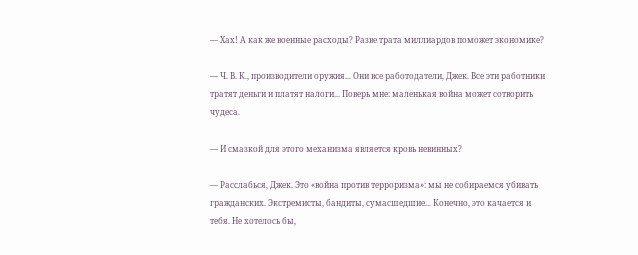— Хах! А как же военные расходы? Разве трата миллиардов поможет экономике?

— Ч. В. К., производители оружия... Они все работодатели, Джек. Все эти работники тратят деньги и платят налоги... Поверь мне: маленькая война может сотворить чудеса.

— И смазкой для этого механизма является кровь невинных?

— Расслабься, Джек. Это «война против терроризма»: мы не собираемся убивать гражданских. Экстремисты, бандиты, сумасшедшие... Конечно, это качается и тебя. Не хотелось бы,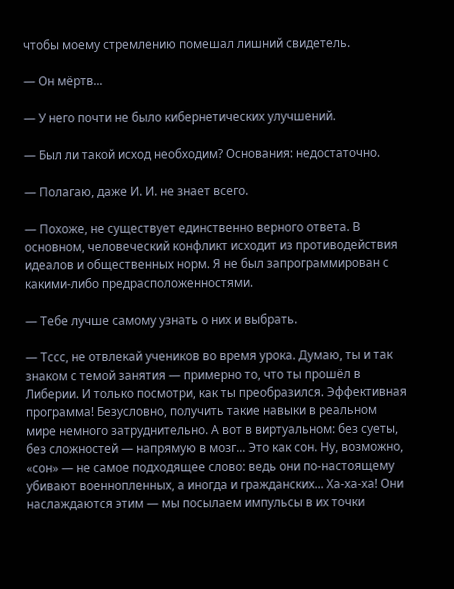чтобы моему стремлению помешал лишний свидетель.

— Он мёртв...

— У него почти не было кибернетических улучшений.

— Был ли такой исход необходим? Основания: недостаточно.

— Полагаю, даже И. И. не знает всего.

— Похоже, не существует единственно верного ответа. В основном, человеческий конфликт исходит из противодействия идеалов и общественных норм. Я не был запрограммирован с какими-либо предрасположенностями.

— Тебе лучше самому узнать о них и выбрать.

— Тссс, не отвлекай учеников во время урока. Думаю, ты и так знаком с темой занятия — примерно то, что ты прошёл в Либерии. И только посмотри, как ты преобразился. Эффективная программа! Безусловно, получить такие навыки в реальном мире немного затруднительно. А вот в виртуальном: без суеты, без сложностей — напрямую в мозг... Это как сон. Ну, возможно, «сон» — не самое подходящее слово: ведь они по-настоящему убивают военнопленных, а иногда и гражданских... Ха-ха-ха! Они наслаждаются этим — мы посылаем импульсы в их точки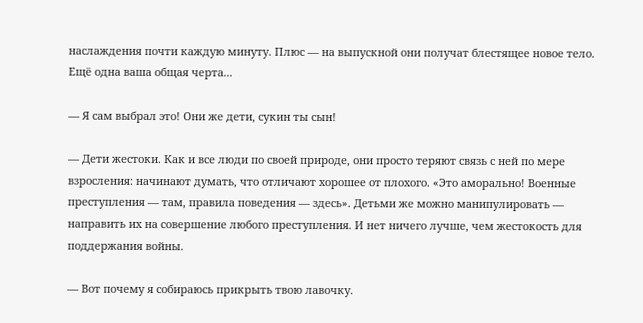наслаждения почти каждую минуту. Плюс — на выпускной они получат блестящее новое тело. Ещё одна ваша общая черта...

— Я сам выбрал это! Они же дети, сукин ты сын!

— Дети жестоки. Как и все люди по своей природе, они просто теряют связь с ней по мере взросления: начинают думать, что отличают хорошее от плохого. «Это аморально! Военные преступления — там, правила поведения — здесь». Детьми же можно манипулировать — направить их на совершение любого преступления. И нет ничего лучше, чем жестокость для поддержания войны.

— Вот почему я собираюсь прикрыть твою лавочку.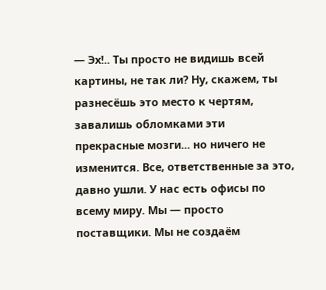— Эх!.. Ты просто не видишь всей картины, не так ли? Ну, скажем, ты разнесёшь это место к чертям, завалишь обломками эти прекрасные мозги... но ничего не изменится. Все, ответственные за это, давно ушли. У нас есть офисы по всему миру. Мы — просто поставщики. Мы не создаём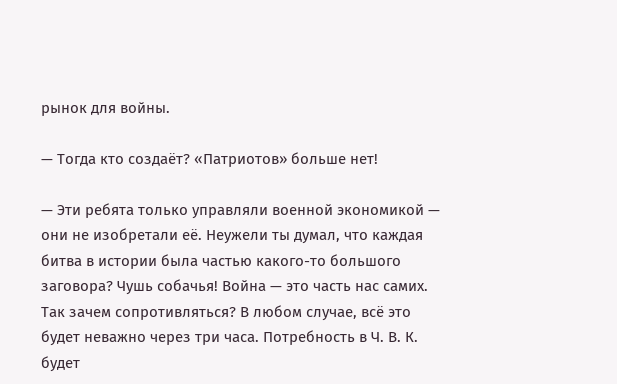рынок для войны.

— Тогда кто создаёт? «Патриотов» больше нет!

— Эти ребята только управляли военной экономикой — они не изобретали её. Неужели ты думал, что каждая битва в истории была частью какого-то большого заговора? Чушь собачья! Война — это часть нас самих. Так зачем сопротивляться? В любом случае, всё это будет неважно через три часа. Потребность в Ч. В. К. будет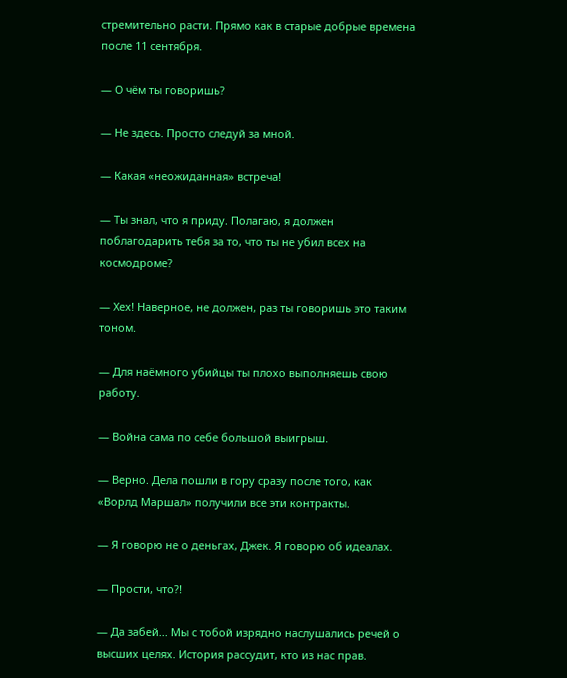стремительно расти. Прямо как в старые добрые времена после 11 сентября.

— О чём ты говоришь?

— Не здесь. Просто следуй за мной.

— Какая «неожиданная» встреча!

— Ты знал, что я приду. Полагаю, я должен поблагодарить тебя за то, что ты не убил всех на космодроме?

— Хех! Наверное, не должен, раз ты говоришь это таким тоном.

— Для наёмного убийцы ты плохо выполняешь свою работу.

— Война сама по себе большой выигрыш.

— Верно. Дела пошли в гору сразу после того, как «Ворлд Маршал» получили все эти контракты.

— Я говорю не о деньгах, Джек. Я говорю об идеалах.

— Прости, что?!

— Да забей... Мы с тобой изрядно наслушались речей о высших целях. История рассудит, кто из нас прав.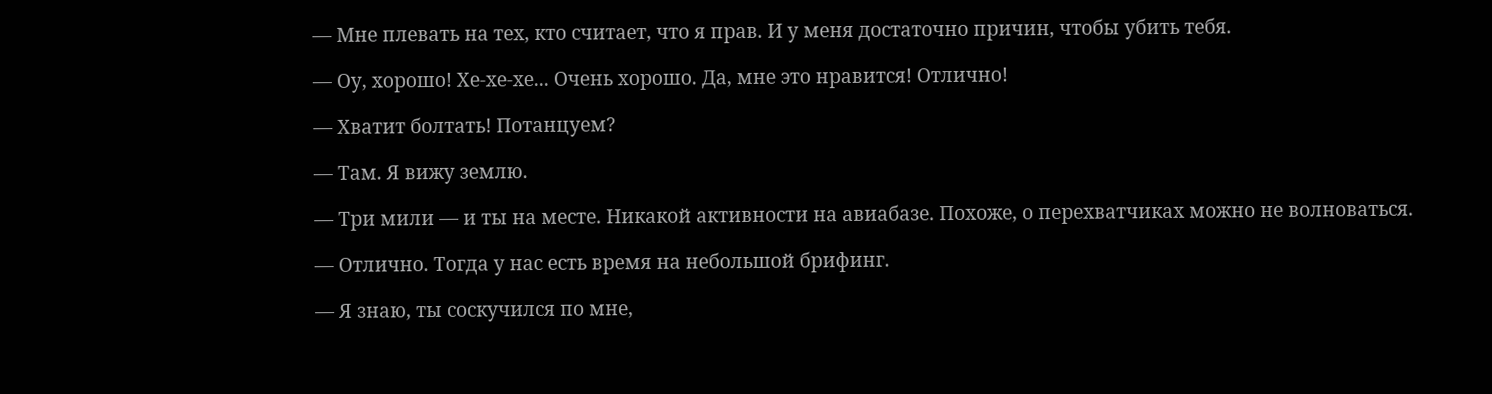— Мне плевать на тех, кто считает, что я прав. И у меня достаточно причин, чтобы убить тебя.

— Оу, хорошо! Хе-хе-хе... Очень хорошо. Да, мне это нравится! Отлично!

— Хватит болтать! Потанцуем?

— Там. Я вижу землю.

— Три мили — и ты на месте. Никакой активности на авиабазе. Похоже, о перехватчиках можно не волноваться.

— Отлично. Тогда у нас есть время на небольшой брифинг.

— Я знаю, ты соскучился по мне,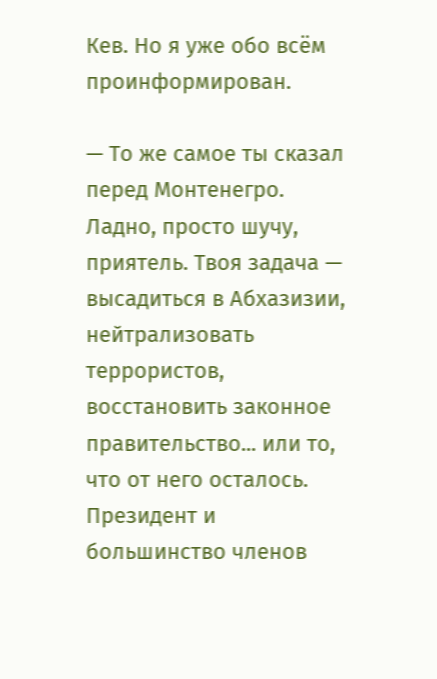Кев. Но я уже обо всём проинформирован.

— То же самое ты сказал перед Монтенегро. Ладно, просто шучу, приятель. Твоя задача — высадиться в Абхазизии, нейтрализовать террористов, восстановить законное правительство... или то, что от него осталось. Президент и большинство членов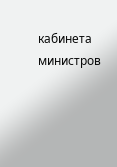кабинета министров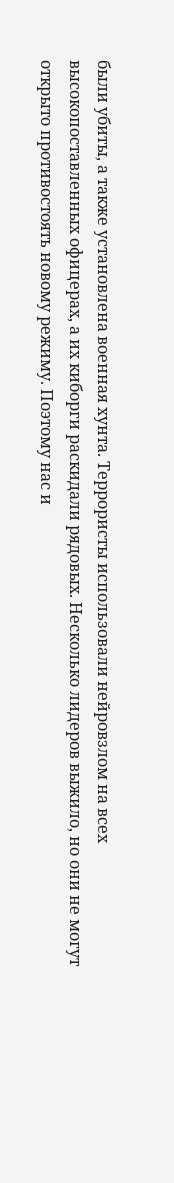были убиты, а также установлена военная хунта. Террористы использовали нейровзлом на всех высокопоставленных офицерах, а их киборги раскидали рядовых. Несколько лидеров выжило, но они не могут открыто противостоять новому режиму. Поэтому нас и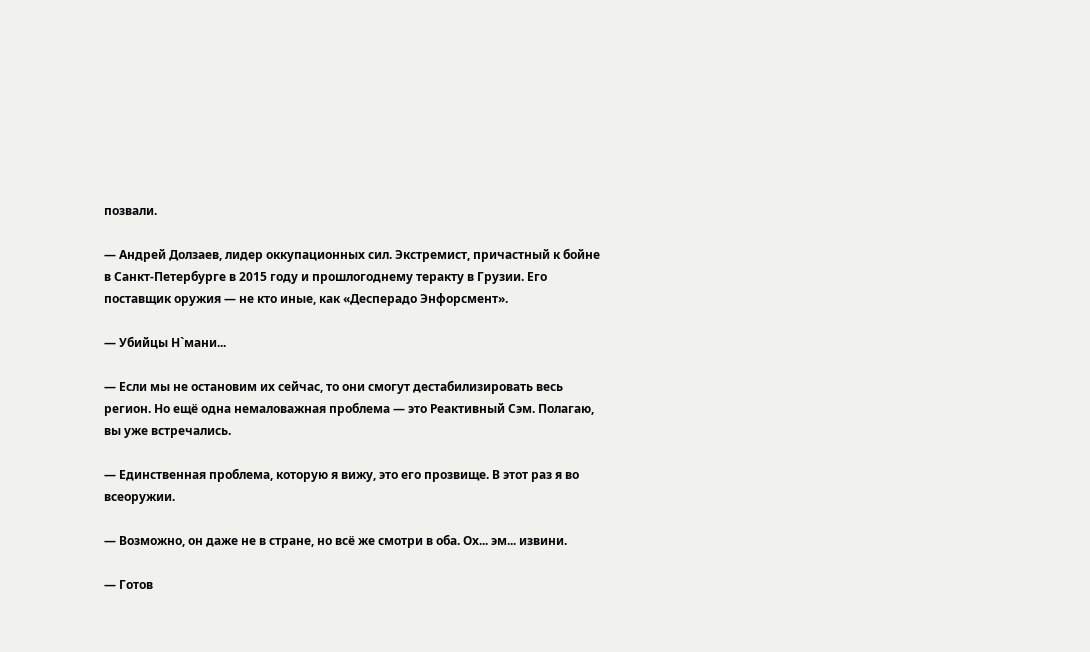позвали.

— Андрей Долзаев, лидер оккупационных сил. Экстремист, причастный к бойне в Санкт-Петербурге в 2015 году и прошлогоднему теракту в Грузии. Его поставщик оружия — не кто иные, как «Десперадо Энфорсмент».

— Убийцы Н`мани...

— Если мы не остановим их сейчас, то они смогут дестабилизировать весь регион. Но ещё одна немаловажная проблема — это Реактивный Сэм. Полагаю, вы уже встречались.

— Единственная проблема, которую я вижу, это его прозвище. В этот раз я во всеоружии.

— Возможно, он даже не в стране, но всё же смотри в оба. Ох... эм... извини.

— Готов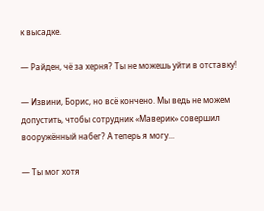к высадке.

— Райден, чё за херня? Ты не можешь уйти в отставку!

— Извини, Борис, но всё кончено. Мы ведь не можем допустить, чтобы сотрудник «Маверик» совершил вооружённый набег? А теперь я могу...

— Ты мог хотя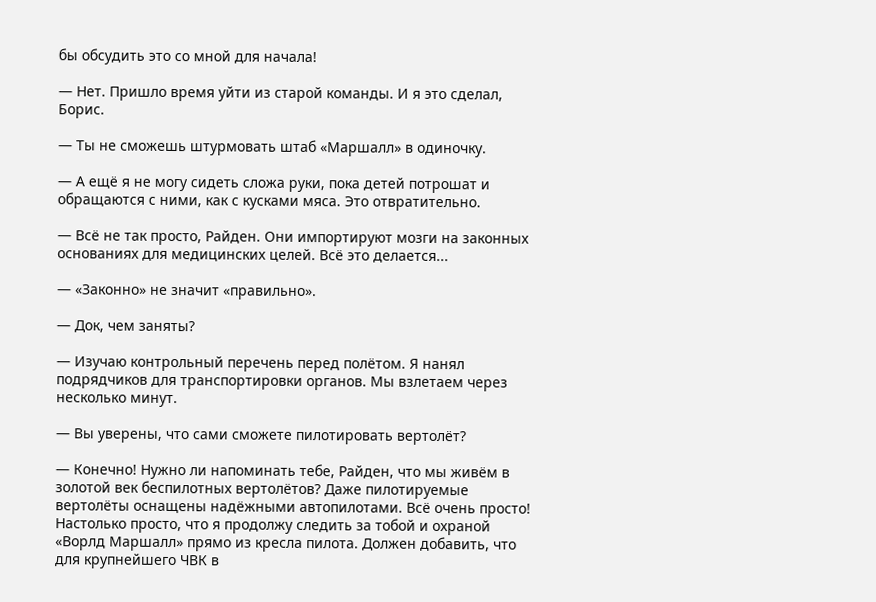бы обсудить это со мной для начала!

— Нет. Пришло время уйти из старой команды. И я это сделал, Борис.

— Ты не сможешь штурмовать штаб «Маршалл» в одиночку.

— А ещё я не могу сидеть сложа руки, пока детей потрошат и обращаются с ними, как с кусками мяса. Это отвратительно.

— Всё не так просто, Райден. Они импортируют мозги на законных основаниях для медицинских целей. Всё это делается...

— «Законно» не значит «правильно».

— Док, чем заняты?

— Изучаю контрольный перечень перед полётом. Я нанял подрядчиков для транспортировки органов. Мы взлетаем через несколько минут.

— Вы уверены, что сами сможете пилотировать вертолёт?

— Конечно! Нужно ли напоминать тебе, Райден, что мы живём в золотой век беспилотных вертолётов? Даже пилотируемые вертолёты оснащены надёжными автопилотами. Всё очень просто! Настолько просто, что я продолжу следить за тобой и охраной «Ворлд Маршалл» прямо из кресла пилота. Должен добавить, что для крупнейшего ЧВК в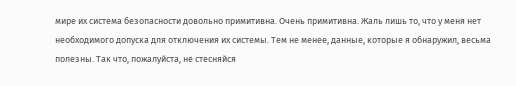мире их система безопасности довольно примитивна. Очень примитивна. Жаль лишь то, что у меня нет необходимого допуска для отключения их системы. Тем не менее, данные, которые я обнаружил, весьма полезны. Так что, пожалуйста, не стесняйся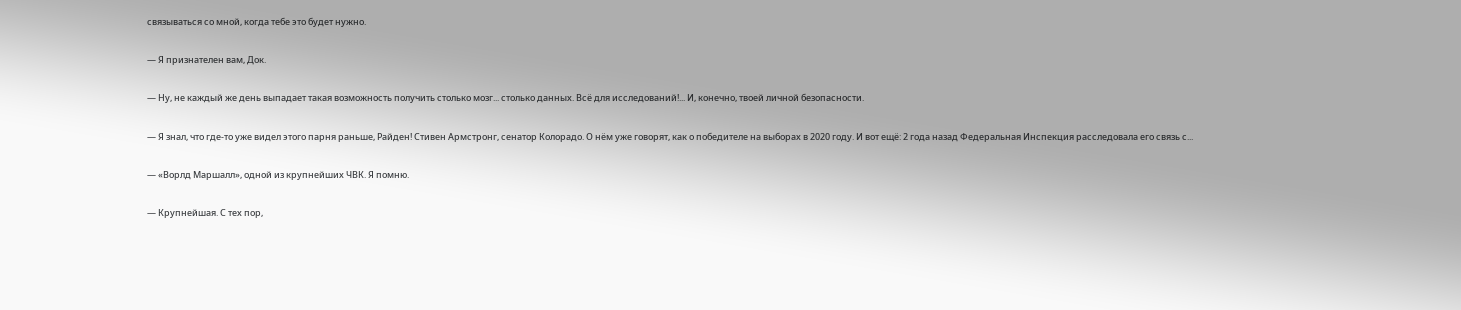связываться со мной, когда тебе это будет нужно.

— Я признателен вам, Док.

— Ну, не каждый же день выпадает такая возможность получить столько мозг... столько данных. Всё для исследований!... И, конечно, твоей личной безопасности.

— Я знал, что где-то уже видел этого парня раньше, Райден! Стивен Армстронг, сенатор Колорадо. О нём уже говорят, как о победителе на выборах в 2020 году. И вот ещё: 2 года назад Федеральная Инспекция расследовала его связь с...

— «Ворлд Маршалл», одной из крупнейших ЧВК. Я помню.

— Крупнейшая. С тех пор,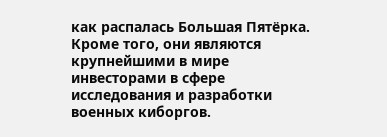как распалась Большая Пятёрка. Кроме того, они являются крупнейшими в мире инвесторами в сфере исследования и разработки военных киборгов.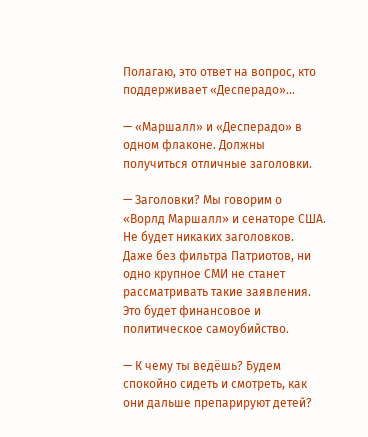Полагаю, это ответ на вопрос, кто поддерживает «Десперадо»...

— «Маршалл» и «Десперадо» в одном флаконе. Должны получиться отличные заголовки.

— Заголовки? Мы говорим о «Ворлд Маршалл» и сенаторе США. Не будет никаких заголовков. Даже без фильтра Патриотов, ни одно крупное СМИ не станет рассматривать такие заявления. Это будет финансовое и политическое самоубийство.

— К чему ты ведёшь? Будем спокойно сидеть и смотреть, как они дальше препарируют детей?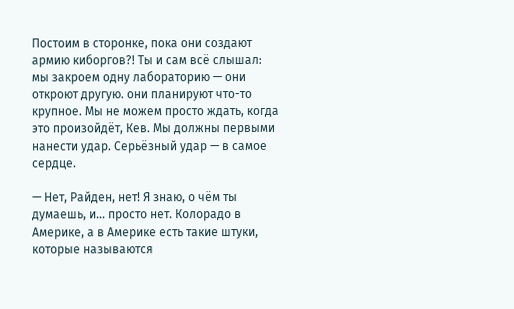Постоим в сторонке, пока они создают армию киборгов?! Ты и сам всё слышал: мы закроем одну лабораторию — они откроют другую. они планируют что-то крупное. Мы не можем просто ждать, когда это произойдёт, Кев. Мы должны первыми нанести удар. Серьёзный удар — в самое сердце.

— Нет, Райден, нет! Я знаю, о чём ты думаешь, и... просто нет. Колорадо в Америке, а в Америке есть такие штуки, которые называются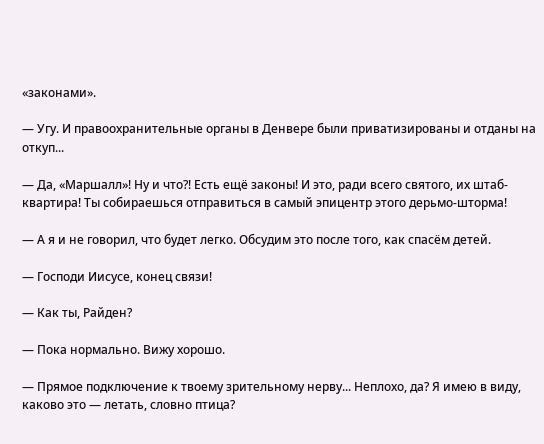«законами».

— Угу. И правоохранительные органы в Денвере были приватизированы и отданы на откуп...

— Да, «Маршалл»! Ну и что?! Есть ещё законы! И это, ради всего святого, их штаб-квартира! Ты собираешься отправиться в самый эпицентр этого дерьмо-шторма!

— А я и не говорил, что будет легко. Обсудим это после того, как спасём детей.

— Господи Иисусе, конец связи!

— Как ты, Райден?

— Пока нормально. Вижу хорошо.

— Прямое подключение к твоему зрительному нерву... Неплохо, да? Я имею в виду, каково это — летать, словно птица?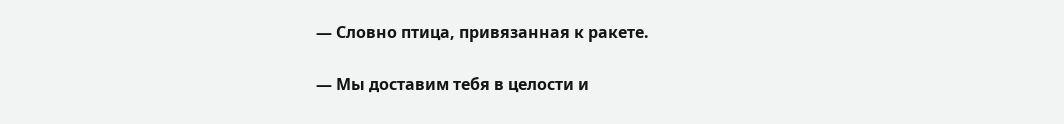— Словно птица, привязанная к ракете.

— Мы доставим тебя в целости и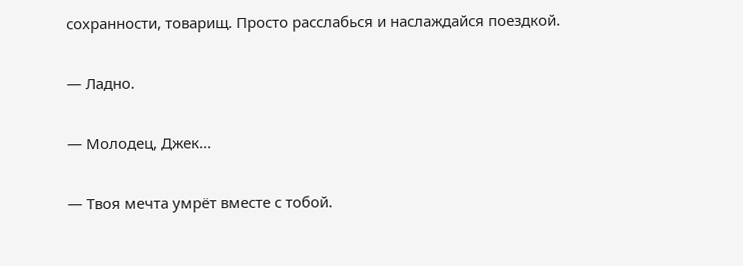сохранности, товарищ. Просто расслабься и наслаждайся поездкой.

— Ладно.

— Молодец, Джек...

— Твоя мечта умрёт вместе с тобой.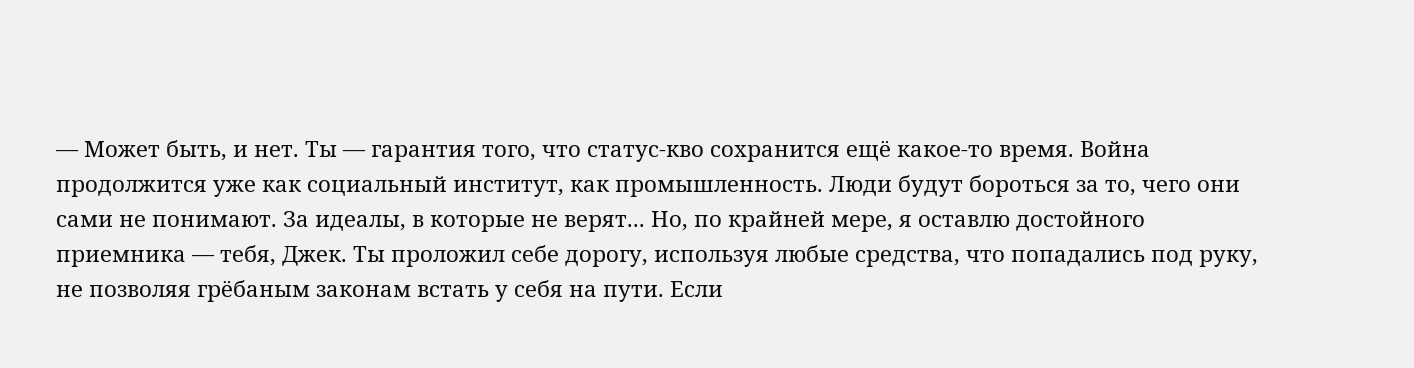— Может быть, и нет. Ты — гарантия того, что статус-кво сохранится ещё какое-то время. Война продолжится уже как социальный институт, как промышленность. Люди будут бороться за то, чего они сами не понимают. За идеалы, в которые не верят... Но, по крайней мере, я оставлю достойного приемника — тебя, Джек. Ты проложил себе дорогу, используя любые средства, что попадались под руку, не позволяя грёбаным законам встать у себя на пути. Если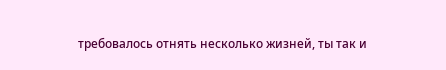требовалось отнять несколько жизней, ты так и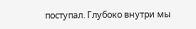поступал. Глубоко внутри мы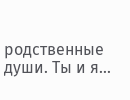родственные души. Ты и я...